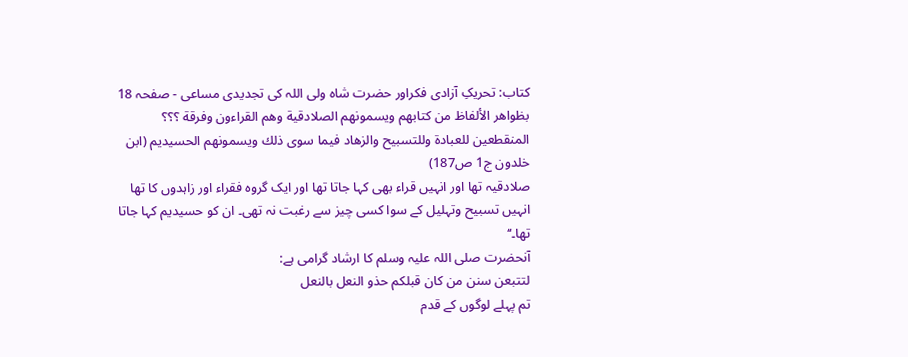کتاب: تحریکِ آزادی فکراور حضرت شاہ ولی اللہ کی تجدیدی مساعی - صفحہ 18
بظواهر الألفاظ من كتابهم ويسمونهم الصلادقية وهم القراءون وفرقة ؟؟؟ المنقطعين للعبادة وللتسبيح والزهاد فيما سوى ذلك ويسمونهم الحسيديم (ابن خلدون ج1 ص187)
صلادقیہ تھا اور انہیں قراء بھی کہا جاتا تھا اور ایک گروہ فقراء اور زاہدوں کا تھا انہیں تسبیح وتہلیل کے سوا کسی چیز سے رغبت نہ تھی۔ ان کو حسیدیم کہا جاتا تھا۔‘‘
آنحضرت صلی اللہ علیہ وسلم کا ارشاد گرامی ہے:
لتتبعن سنن من كان قبلكم حذو النعل بالنعل
تم پہلے لوگوں کے قدم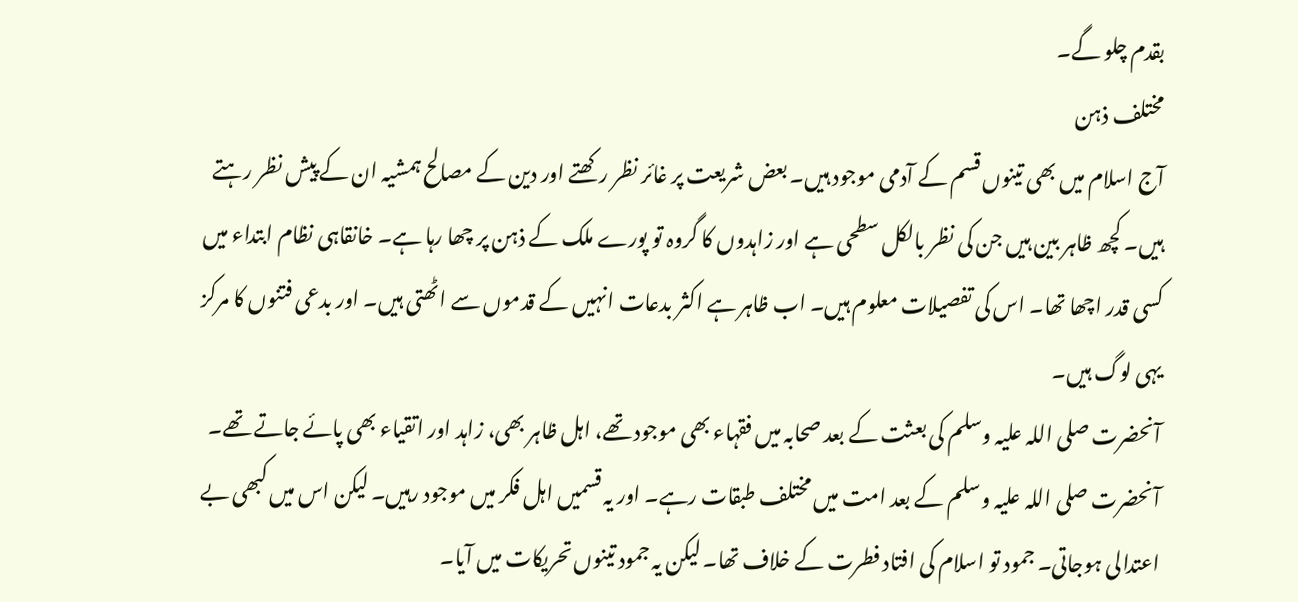بقدم چلو گے۔
مختلف ذہن
آج اسلام میں بھی تینوں قسم کے آدمی موجود ہیں۔ بعض شریعت پر غائر نظر رکھتے اور دین کے مصالح ہمشیہ ان کے پیش نظر رہتے ہیں۔ کچھ ظاہر بین ہیں جن کی نظر بالکل سطحی ہے اور زاہدوں کا گروہ تو پورے ملک کے ذہن پر چھا رہا ہے۔ خانقاہی نظام ابتداء میں کسی قدر اچھا تھا۔ اس کی تفصیلات معلوم ہیں۔ اب ظاہر ہے اکثر بدعات انہیں کے قدموں سے اٹھتی ہیں۔ اور بدعی فتنوں کا مرکز یہی لوگ ہیں۔
آنحضرت صلی اللہ علیہ وسلم کی بعثت کے بعد صحابہ میں فقہاء بھی موجود تھے، اہل ظاہر بھی، زاہد اور اتقیاء بھی پائے جاتے تھے۔ آنحضرت صلی اللہ علیہ وسلم کے بعد امت میں مختلف طبقات رہے۔ اور یہ قسمیں اہل فکر میں موجود رہیں۔ لیکن اس میں کبھی بے اعتدالی ہوجاتی۔ جمود تو اسلام کی افتاد فطرت کے خلاف تھا۔ لیکن یہ جمود تینوں تحریکات میں آیا۔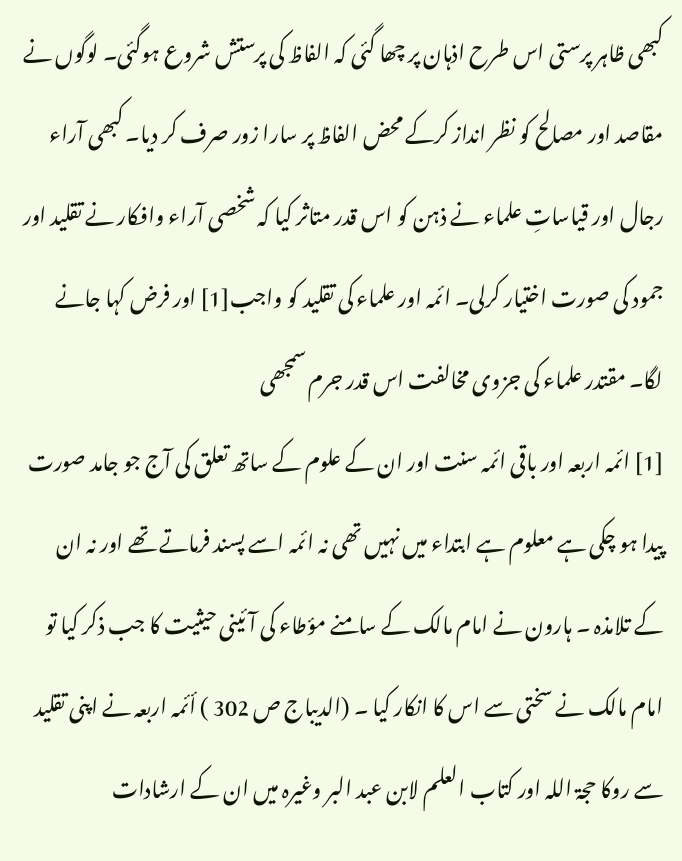کبھی ظاہر پرستی اس طرح اذہان پر چھا گئی کہ الفاظ کی پرستش شروع ہوگئی۔ لوگوں نے مقاصد اور مصالح کو نظر انداز کرکے محض الفاظ پر سارا زور صرف کر دیا۔ کبھی آراء رجال اور قیاساتِ علماء نے ذہن کو اس قدر متاثر کیا کہ شخصی آراء وافکار نے تقلید اور جمود کی صورت اختیار کرلی۔ ائمہ اور علماء کی تقلید کو واجب[1] اور فرض کہا جانے لگا۔ مقتدر علماء کی جزوی مخالفت اس قدر جرم سمجھی
[1] ائمہ اربعہ اور باقی ائمہ سنت اور ان کے علوم کے ساتھ تعلق کی آج جو جامد صورت پیدا ہو چکی ہے معلوم ہے ابتداء میں نہیں تھی نہ ائمہ اسے پسند فرماتے تھے اور نہ ان کے تلامذہ ۔ ہارون نے امام مالک کے سامنے مؤطاء کی آئینی حیثیت کا جب ذکر کیا تو امام مالک نے سختی سے اس کا انکار کیا ۔ (الدیباج ص 302 ) أئمہ اربعہ نے اپنی تقلید سے روکا حجۃ اللہ اور کتاب العلم لابن عبد البر وغیرہ میں ان کے ارشادات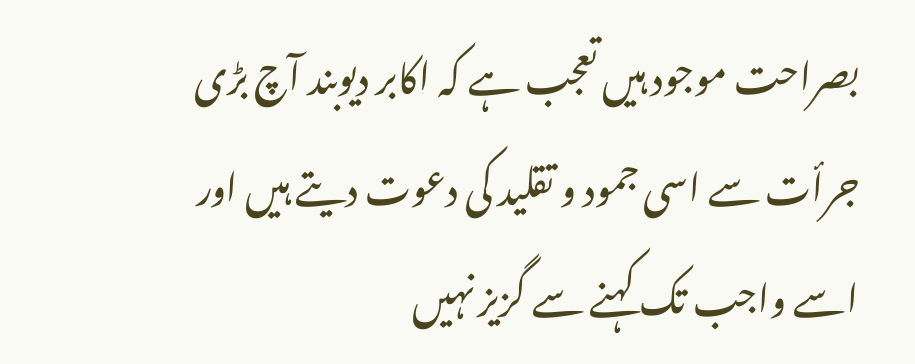بصراحت موجود ہیں تعجب ہے کہ اکابر دیوبند آچ بڑی جرأت سے اسی جمود و تقلید کی دعوت دیتے ہیں اور اسے واجب تک کہنے سے گزیز نہیں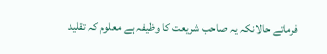فرماتے حالانکہ یہ صاحب شریعت کا وظیفہ ہے معلوم کہ تقلید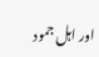اور اہل جمود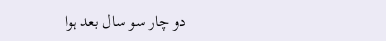دو چار سو سال بعد ہوا